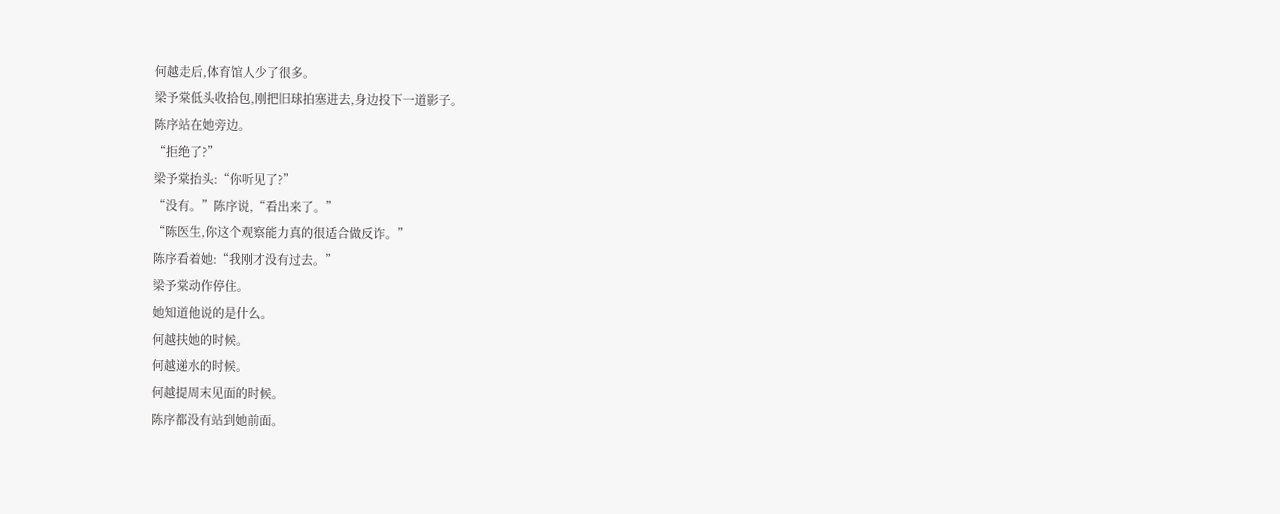何越走后,体育馆人少了很多。
梁予棠低头收拾包,刚把旧球拍塞进去,身边投下一道影子。
陈序站在她旁边。
“拒绝了?”
梁予棠抬头:“你听见了?”
“没有。”陈序说,“看出来了。”
“陈医生,你这个观察能力真的很适合做反诈。”
陈序看着她:“我刚才没有过去。”
梁予棠动作停住。
她知道他说的是什么。
何越扶她的时候。
何越递水的时候。
何越提周末见面的时候。
陈序都没有站到她前面。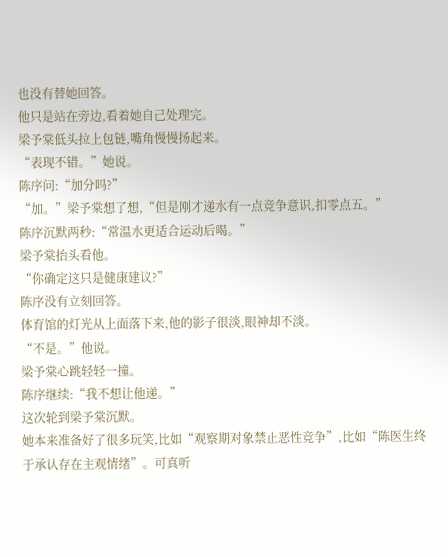也没有替她回答。
他只是站在旁边,看着她自己处理完。
梁予棠低头拉上包链,嘴角慢慢扬起来。
“表现不错。”她说。
陈序问:“加分吗?”
“加。”梁予棠想了想,“但是刚才递水有一点竞争意识,扣零点五。”
陈序沉默两秒:“常温水更适合运动后喝。”
梁予棠抬头看他。
“你确定这只是健康建议?”
陈序没有立刻回答。
体育馆的灯光从上面落下来,他的影子很淡,眼神却不淡。
“不是。”他说。
梁予棠心跳轻轻一撞。
陈序继续:“我不想让他递。”
这次轮到梁予棠沉默。
她本来准备好了很多玩笑,比如“观察期对象禁止恶性竞争”,比如“陈医生终于承认存在主观情绪”。可真听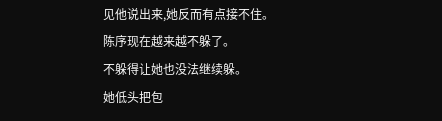见他说出来,她反而有点接不住。
陈序现在越来越不躲了。
不躲得让她也没法继续躲。
她低头把包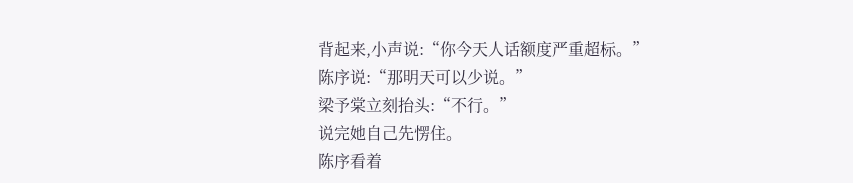背起来,小声说:“你今天人话额度严重超标。”
陈序说:“那明天可以少说。”
梁予棠立刻抬头:“不行。”
说完她自己先愣住。
陈序看着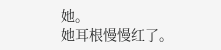她。
她耳根慢慢红了。